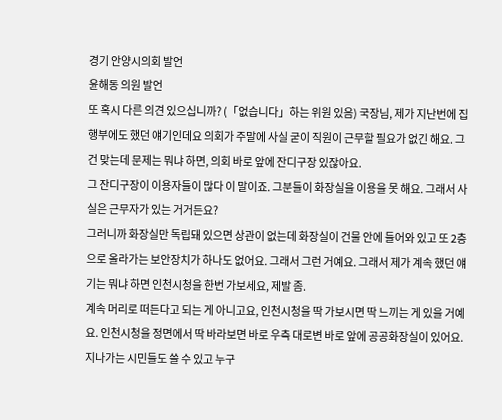경기 안양시의회 발언
윤해동 의원 발언
또 혹시 다른 의견 있으십니까? (「없습니다」하는 위원 있음) 국장님, 제가 지난번에 집행부에도 했던 얘기인데요 의회가 주말에 사실 굳이 직원이 근무할 필요가 없긴 해요. 그건 맞는데 문제는 뭐냐 하면, 의회 바로 앞에 잔디구장 있잖아요.
그 잔디구장이 이용자들이 많다 이 말이죠. 그분들이 화장실을 이용을 못 해요. 그래서 사실은 근무자가 있는 거거든요?
그러니까 화장실만 독립돼 있으면 상관이 없는데 화장실이 건물 안에 들어와 있고 또 2층으로 올라가는 보안장치가 하나도 없어요. 그래서 그런 거예요. 그래서 제가 계속 했던 얘기는 뭐냐 하면 인천시청을 한번 가보세요, 제발 좀.
계속 머리로 떠든다고 되는 게 아니고요, 인천시청을 딱 가보시면 딱 느끼는 게 있을 거예요. 인천시청을 정면에서 딱 바라보면 바로 우측 대로변 바로 앞에 공공화장실이 있어요. 지나가는 시민들도 쓸 수 있고 누구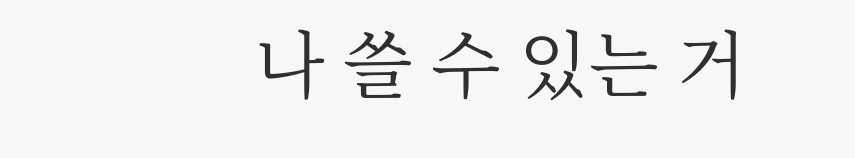나 쓸 수 있는 거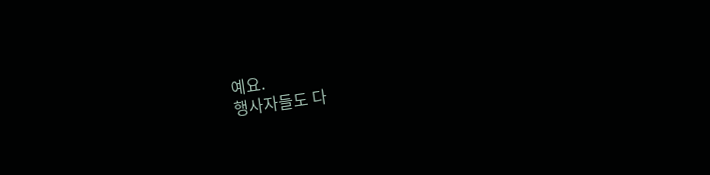예요.
행사자들도 다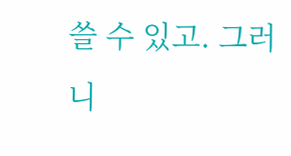쓸 수 있고. 그러니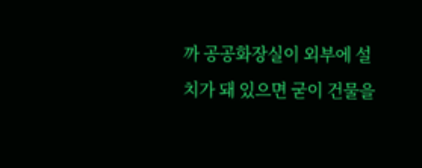까 공공화장실이 외부에 설치가 돼 있으면 굳이 건물을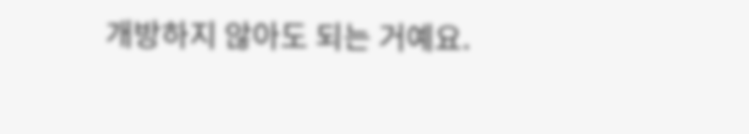개방하지 않아도 되는 거예요.